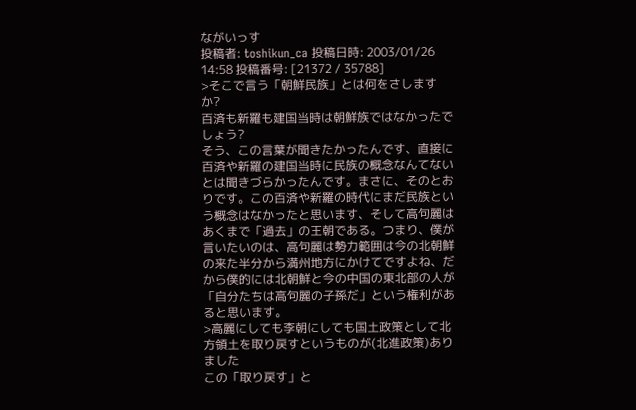ながいっす
投稿者: toshikun_ca 投稿日時: 2003/01/26 14:58 投稿番号: [21372 / 35788]
>そこで言う「朝鮮民族」とは何をさしますか?
百済も新羅も建国当時は朝鮮族ではなかったでしょう?
そう、この言葉が聞きたかったんです、直接に百済や新羅の建国当時に民族の概念なんてないとは聞きづらかったんです。まさに、そのとおりです。この百済や新羅の時代にまだ民族という概念はなかったと思います、そして高句麗はあくまで「過去」の王朝である。つまり、僕が言いたいのは、高句麗は勢力範囲は今の北朝鮮の来た半分から満州地方にかけてですよね、だから僕的には北朝鮮と今の中国の東北部の人が「自分たちは高句麗の子孫だ」という権利があると思います。
>高麗にしても李朝にしても国土政策として北方領土を取り戻すというものが(北進政策)ありました
この「取り戻す」と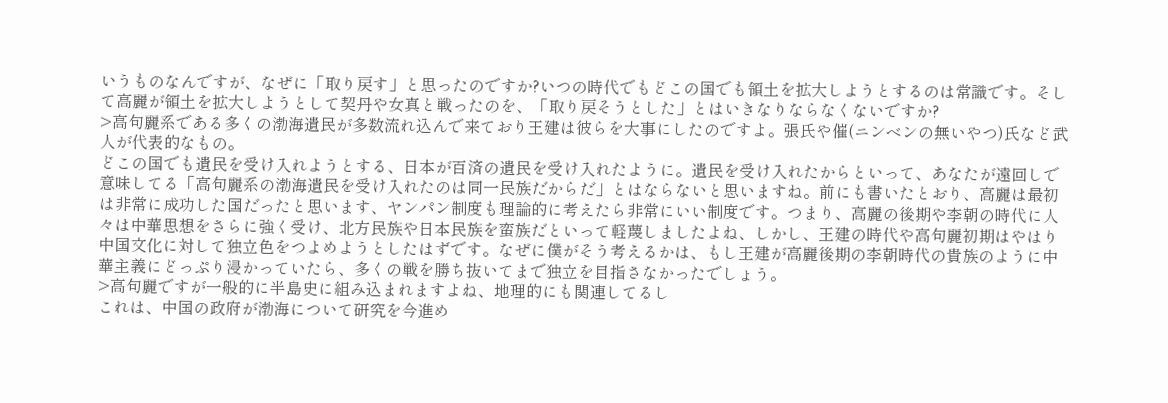いうものなんですが、なぜに「取り戻す」と思ったのですか?いつの時代でもどこの国でも領土を拡大しようとするのは常識です。そして高麗が領土を拡大しようとして契丹や女真と戦ったのを、「取り戻そうとした」とはいきなりならなくないですか?
>高句麗系である多くの渤海遺民が多数流れ込んで来ており王建は彼らを大事にしたのですよ。張氏や催(ニンベンの無いやつ)氏など武人が代表的なもの。
どこの国でも遺民を受け入れようとする、日本が百済の遺民を受け入れたように。遺民を受け入れたからといって、あなたが遠回しで意味してる「高句麗系の渤海遺民を受け入れたのは同一民族だからだ」とはならないと思いますね。前にも書いたとおり、高麗は最初は非常に成功した国だったと思います、ヤンパン制度も理論的に考えたら非常にいい制度です。つまり、高麗の後期や李朝の時代に人々は中華思想をさらに強く受け、北方民族や日本民族を蛮族だといって軽蔑しましたよね、しかし、王建の時代や高句麗初期はやはり中国文化に対して独立色をつよめようとしたはずです。なぜに僕がそう考えるかは、もし王建が高麗後期の李朝時代の貴族のように中華主義にどっぷり浸かっていたら、多くの戦を勝ち抜いてまで独立を目指さなかったでしょう。
>高句麗ですが一般的に半島史に組み込まれますよね、地理的にも関連してるし
これは、中国の政府が渤海について研究を今進め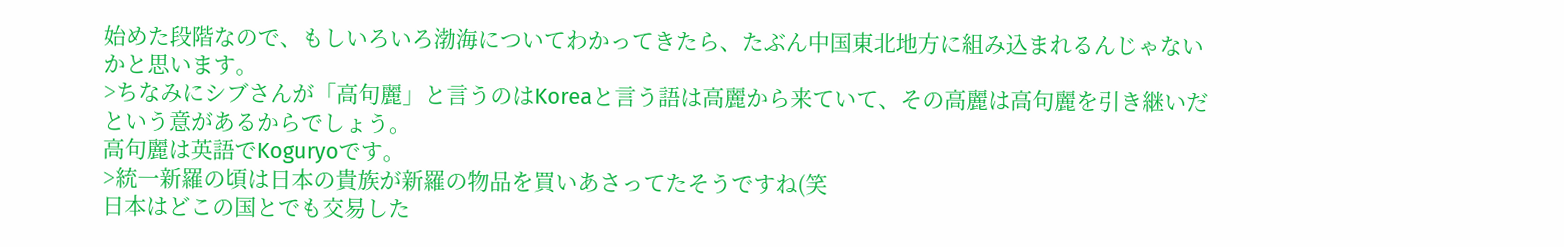始めた段階なので、もしいろいろ渤海についてわかってきたら、たぶん中国東北地方に組み込まれるんじゃないかと思います。
>ちなみにシブさんが「高句麗」と言うのはKoreaと言う語は高麗から来ていて、その高麗は高句麗を引き継いだという意があるからでしょう。
高句麗は英語でKoguryoです。
>統一新羅の頃は日本の貴族が新羅の物品を買いあさってたそうですね(笑
日本はどこの国とでも交易した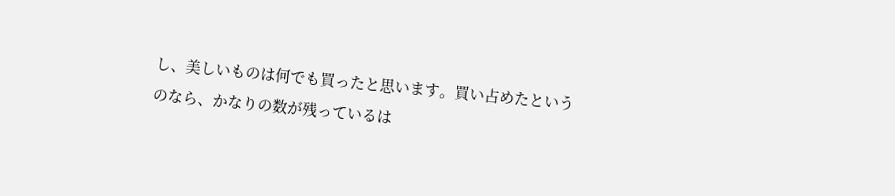し、美しいものは何でも買ったと思います。買い占めたというのなら、かなりの数が残っているは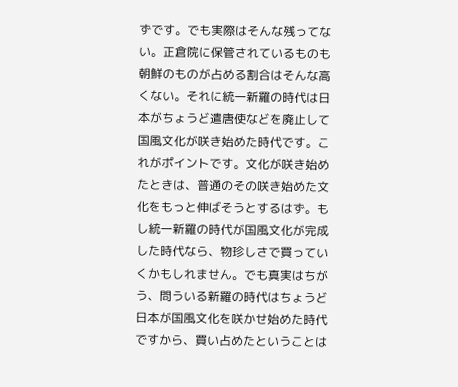ずです。でも実際はそんな残ってない。正倉院に保管されているものも朝鮮のものが占める割合はそんな高くない。それに統一新羅の時代は日本がちょうど遣唐使などを廃止して国風文化が咲き始めた時代です。これがポイントです。文化が咲き始めたときは、普通のその咲き始めた文化をもっと伸ばそうとするはず。もし統一新羅の時代が国風文化が完成した時代なら、物珍しさで買っていくかもしれません。でも真実はちがう、問ういる新羅の時代はちょうど日本が国風文化を咲かせ始めた時代ですから、買い占めたということは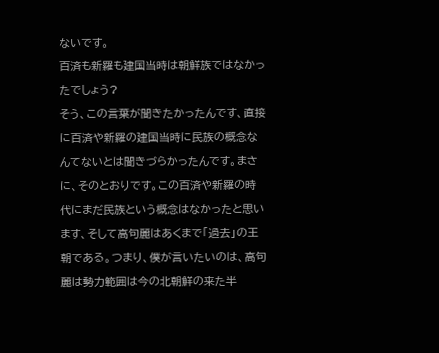ないです。
百済も新羅も建国当時は朝鮮族ではなかったでしょう?
そう、この言葉が聞きたかったんです、直接に百済や新羅の建国当時に民族の概念なんてないとは聞きづらかったんです。まさに、そのとおりです。この百済や新羅の時代にまだ民族という概念はなかったと思います、そして高句麗はあくまで「過去」の王朝である。つまり、僕が言いたいのは、高句麗は勢力範囲は今の北朝鮮の来た半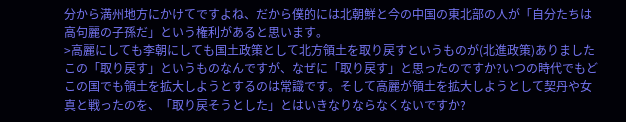分から満州地方にかけてですよね、だから僕的には北朝鮮と今の中国の東北部の人が「自分たちは高句麗の子孫だ」という権利があると思います。
>高麗にしても李朝にしても国土政策として北方領土を取り戻すというものが(北進政策)ありました
この「取り戻す」というものなんですが、なぜに「取り戻す」と思ったのですか?いつの時代でもどこの国でも領土を拡大しようとするのは常識です。そして高麗が領土を拡大しようとして契丹や女真と戦ったのを、「取り戻そうとした」とはいきなりならなくないですか?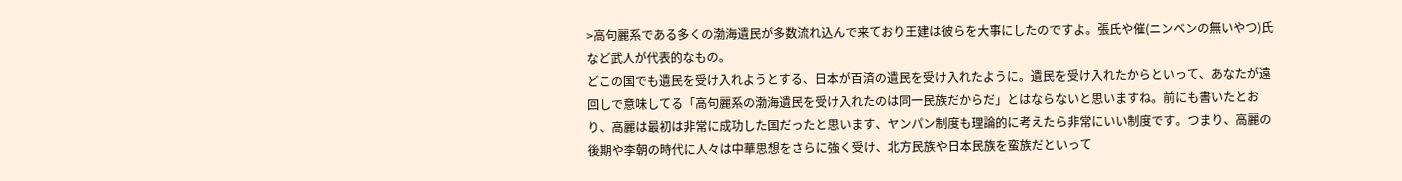>高句麗系である多くの渤海遺民が多数流れ込んで来ており王建は彼らを大事にしたのですよ。張氏や催(ニンベンの無いやつ)氏など武人が代表的なもの。
どこの国でも遺民を受け入れようとする、日本が百済の遺民を受け入れたように。遺民を受け入れたからといって、あなたが遠回しで意味してる「高句麗系の渤海遺民を受け入れたのは同一民族だからだ」とはならないと思いますね。前にも書いたとおり、高麗は最初は非常に成功した国だったと思います、ヤンパン制度も理論的に考えたら非常にいい制度です。つまり、高麗の後期や李朝の時代に人々は中華思想をさらに強く受け、北方民族や日本民族を蛮族だといって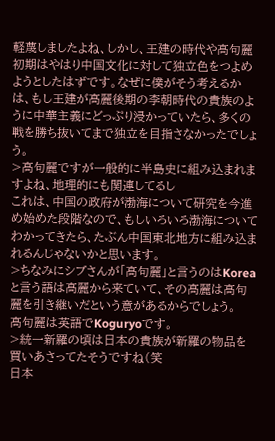軽蔑しましたよね、しかし、王建の時代や高句麗初期はやはり中国文化に対して独立色をつよめようとしたはずです。なぜに僕がそう考えるかは、もし王建が高麗後期の李朝時代の貴族のように中華主義にどっぷり浸かっていたら、多くの戦を勝ち抜いてまで独立を目指さなかったでしょう。
>高句麗ですが一般的に半島史に組み込まれますよね、地理的にも関連してるし
これは、中国の政府が渤海について研究を今進め始めた段階なので、もしいろいろ渤海についてわかってきたら、たぶん中国東北地方に組み込まれるんじゃないかと思います。
>ちなみにシブさんが「高句麗」と言うのはKoreaと言う語は高麗から来ていて、その高麗は高句麗を引き継いだという意があるからでしょう。
高句麗は英語でKoguryoです。
>統一新羅の頃は日本の貴族が新羅の物品を買いあさってたそうですね(笑
日本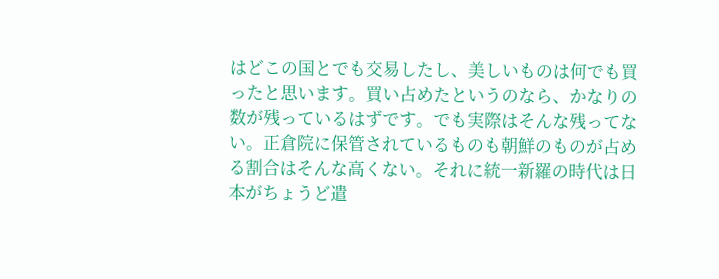はどこの国とでも交易したし、美しいものは何でも買ったと思います。買い占めたというのなら、かなりの数が残っているはずです。でも実際はそんな残ってない。正倉院に保管されているものも朝鮮のものが占める割合はそんな高くない。それに統一新羅の時代は日本がちょうど遣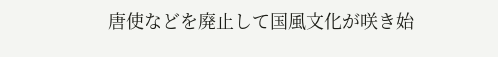唐使などを廃止して国風文化が咲き始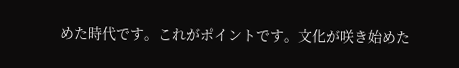めた時代です。これがポイントです。文化が咲き始めた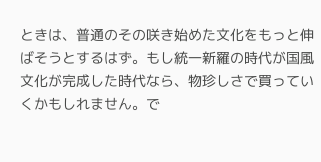ときは、普通のその咲き始めた文化をもっと伸ばそうとするはず。もし統一新羅の時代が国風文化が完成した時代なら、物珍しさで買っていくかもしれません。で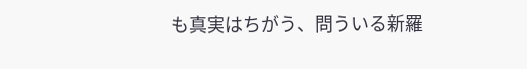も真実はちがう、問ういる新羅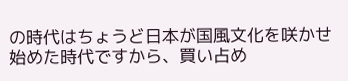の時代はちょうど日本が国風文化を咲かせ始めた時代ですから、買い占め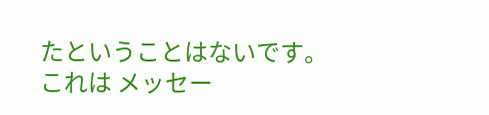たということはないです。
これは メッセー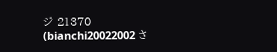ジ 21370 (bianchi20022002 さ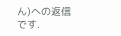ん)への返信です.